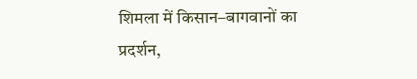शिमला में किसान–बागवानों का प्रदर्शन,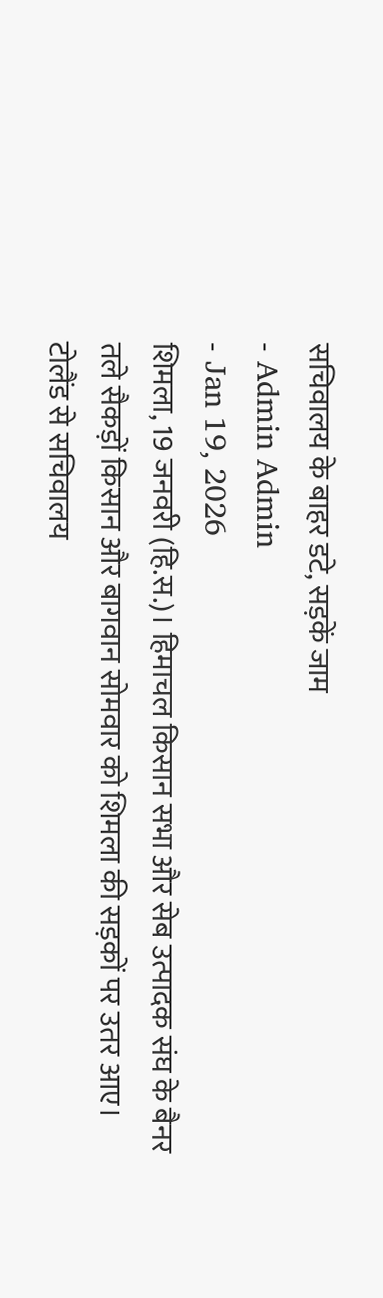सचिवालय के बाहर डटे, सड़कें जाम
- Admin Admin
- Jan 19, 2026
शिमला, 19 जनवरी (हि.स.)। हिमाचल किसान सभा और सेब उत्पादक संघ के बैनर तले सैकड़ों किसान और बागवान सोमवार को शिमला की सड़कों पर उतर आए। टोलैंड से सचिवालय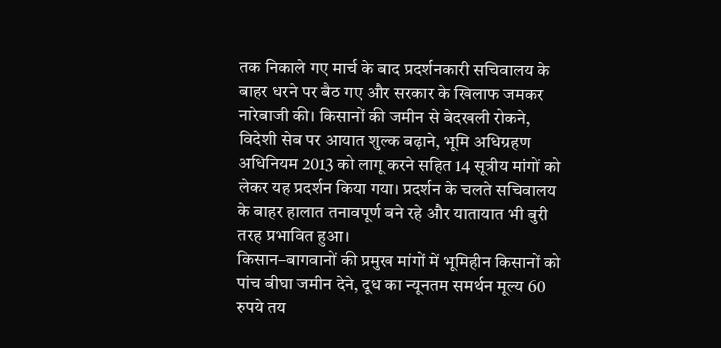तक निकाले गए मार्च के बाद प्रदर्शनकारी सचिवालय के बाहर धरने पर बैठ गए और सरकार के खिलाफ जमकर नारेबाजी की। किसानों की जमीन से बेदखली रोकने, विदेशी सेब पर आयात शुल्क बढ़ाने, भूमि अधिग्रहण अधिनियम 2013 को लागू करने सहित 14 सूत्रीय मांगों को लेकर यह प्रदर्शन किया गया। प्रदर्शन के चलते सचिवालय के बाहर हालात तनावपूर्ण बने रहे और यातायात भी बुरी तरह प्रभावित हुआ।
किसान–बागवानों की प्रमुख मांगों में भूमिहीन किसानों को पांच बीघा जमीन देने, दूध का न्यूनतम समर्थन मूल्य 60 रुपये तय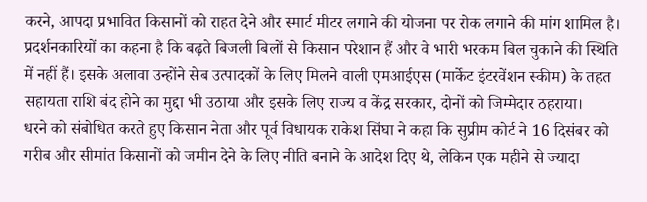करने, आपदा प्रभावित किसानों को राहत देने और स्मार्ट मीटर लगाने की योजना पर रोक लगाने की मांग शामिल है। प्रदर्शनकारियों का कहना है कि बढ़ते बिजली बिलों से किसान परेशान हैं और वे भारी भरकम बिल चुकाने की स्थिति में नहीं हैं। इसके अलावा उन्होंने सेब उत्पादकों के लिए मिलने वाली एमआईएस (मार्केट इंटरवेंशन स्कीम) के तहत सहायता राशि बंद होने का मुद्दा भी उठाया और इसके लिए राज्य व केंद्र सरकार, दोनों को जिम्मेदार ठहराया।
धरने को संबोधित करते हुए किसान नेता और पूर्व विधायक राकेश सिंघा ने कहा कि सुप्रीम कोर्ट ने 16 दिसंबर को गरीब और सीमांत किसानों को जमीन देने के लिए नीति बनाने के आदेश दिए थे, लेकिन एक महीने से ज्यादा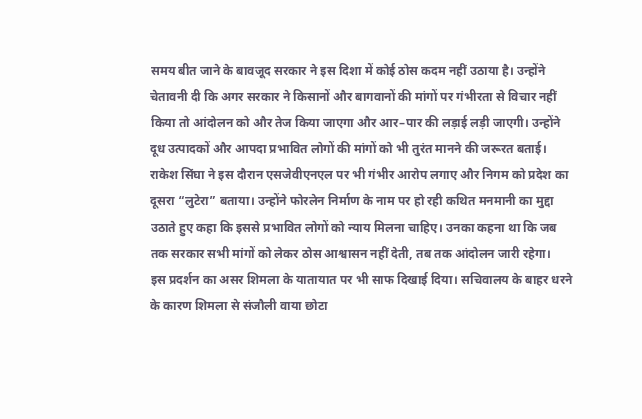समय बीत जाने के बावजूद सरकार ने इस दिशा में कोई ठोस कदम नहीं उठाया है। उन्होंने चेतावनी दी कि अगर सरकार ने किसानों और बागवानों की मांगों पर गंभीरता से विचार नहीं किया तो आंदोलन को और तेज किया जाएगा और आर–पार की लड़ाई लड़ी जाएगी। उन्होंने दूध उत्पादकों और आपदा प्रभावित लोगों की मांगों को भी तुरंत मानने की जरूरत बताई।
राकेश सिंघा ने इस दौरान एसजेवीएनएल पर भी गंभीर आरोप लगाए और निगम को प्रदेश का दूसरा “लुटेरा” बताया। उन्होंने फोरलेन निर्माण के नाम पर हो रही कथित मनमानी का मुद्दा उठाते हुए कहा कि इससे प्रभावित लोगों को न्याय मिलना चाहिए। उनका कहना था कि जब तक सरकार सभी मांगों को लेकर ठोस आश्वासन नहीं देती, तब तक आंदोलन जारी रहेगा।
इस प्रदर्शन का असर शिमला के यातायात पर भी साफ दिखाई दिया। सचिवालय के बाहर धरने के कारण शिमला से संजौली वाया छोटा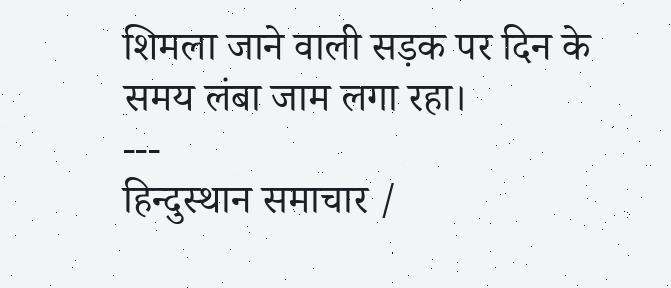शिमला जाने वाली सड़क पर दिन के समय लंबा जाम लगा रहा।
---
हिन्दुस्थान समाचार /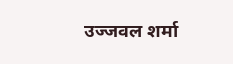उज्जवल शर्मा